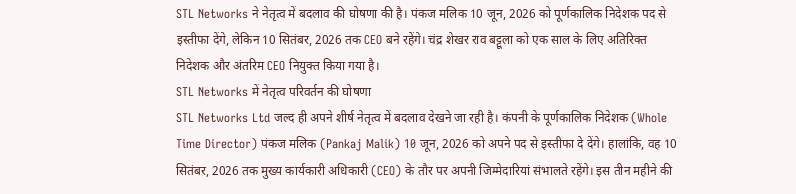STL Networks ने नेतृत्व में बदलाव की घोषणा की है। पंकज मलिक 10 जून, 2026 को पूर्णकालिक निदेशक पद से इस्तीफा देंगे, लेकिन 10 सितंबर, 2026 तक CEO बने रहेंगे। चंद्र शेखर राव बट्टूला को एक साल के लिए अतिरिक्त निदेशक और अंतरिम CEO नियुक्त किया गया है।
STL Networks में नेतृत्व परिवर्तन की घोषणा
STL Networks Ltd जल्द ही अपने शीर्ष नेतृत्व में बदलाव देखने जा रही है। कंपनी के पूर्णकालिक निदेशक (Whole Time Director) पंकज मलिक (Pankaj Malik) 10 जून, 2026 को अपने पद से इस्तीफा दे देंगे। हालांकि, वह 10 सितंबर, 2026 तक मुख्य कार्यकारी अधिकारी (CEO) के तौर पर अपनी जिम्मेदारियां संभालते रहेंगे। इस तीन महीने की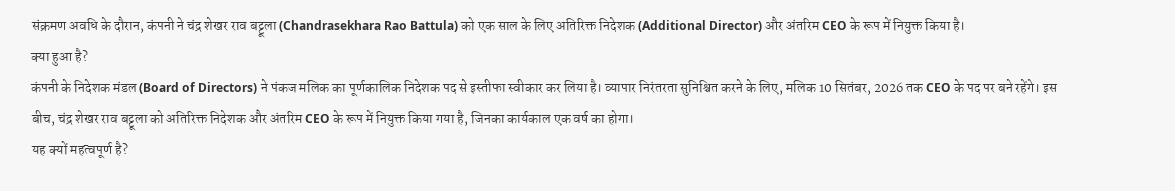संक्रमण अवधि के दौरान, कंपनी ने चंद्र शेखर राव बट्टूला (Chandrasekhara Rao Battula) को एक साल के लिए अतिरिक्त निदेशक (Additional Director) और अंतरिम CEO के रूप में नियुक्त किया है।
क्या हुआ है?
कंपनी के निदेशक मंडल (Board of Directors) ने पंकज मलिक का पूर्णकालिक निदेशक पद से इस्तीफा स्वीकार कर लिया है। व्यापार निरंतरता सुनिश्चित करने के लिए, मलिक 10 सितंबर, 2026 तक CEO के पद पर बने रहेंगे। इस बीच, चंद्र शेखर राव बट्टूला को अतिरिक्त निदेशक और अंतरिम CEO के रूप में नियुक्त किया गया है, जिनका कार्यकाल एक वर्ष का होगा।
यह क्यों महत्वपूर्ण है?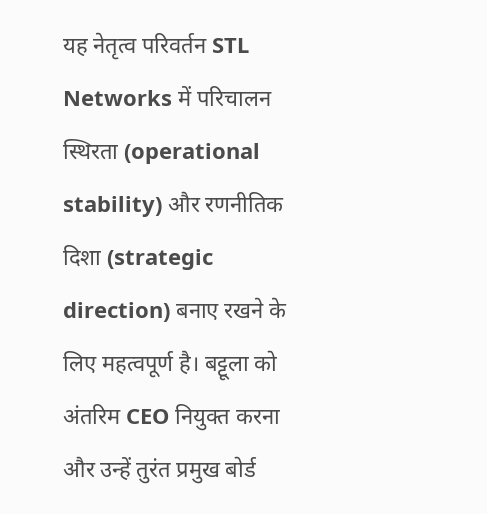यह नेतृत्व परिवर्तन STL Networks में परिचालन स्थिरता (operational stability) और रणनीतिक दिशा (strategic direction) बनाए रखने के लिए महत्वपूर्ण है। बट्टूला को अंतरिम CEO नियुक्त करना और उन्हें तुरंत प्रमुख बोर्ड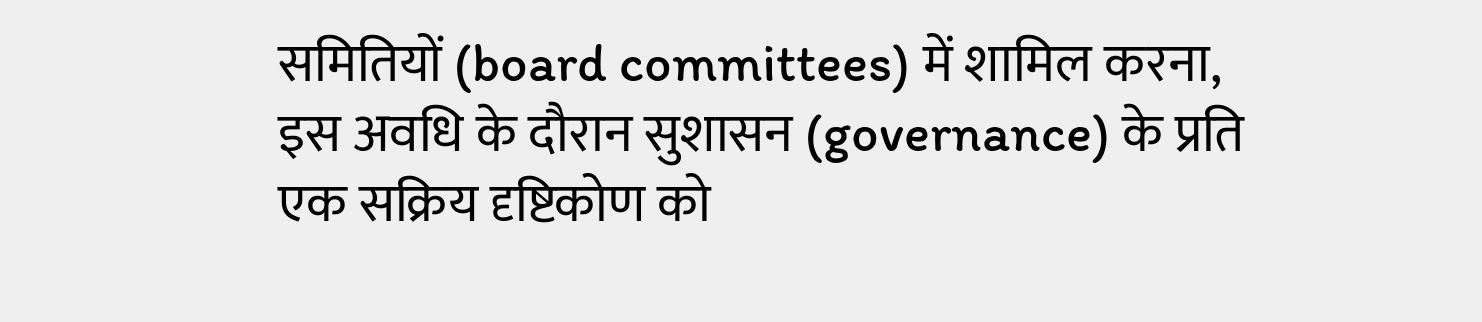समितियों (board committees) में शामिल करना, इस अवधि के दौरान सुशासन (governance) के प्रति एक सक्रिय दृष्टिकोण को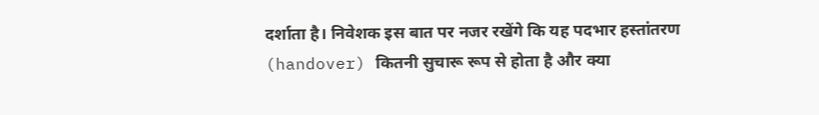दर्शाता है। निवेशक इस बात पर नजर रखेंगे कि यह पदभार हस्तांतरण (handover) कितनी सुचारू रूप से होता है और क्या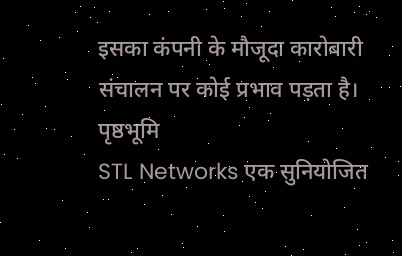इसका कंपनी के मौजूदा कारोबारी संचालन पर कोई प्रभाव पड़ता है।
पृष्ठभूमि
STL Networks एक सुनियोजित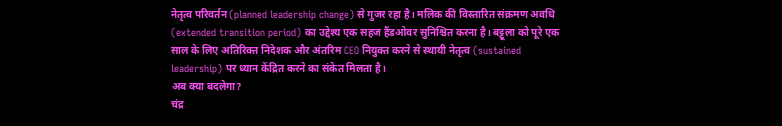नेतृत्व परिवर्तन (planned leadership change) से गुजर रहा है। मलिक की विस्तारित संक्रमण अवधि (extended transition period) का उद्देश्य एक सहज हैंडओवर सुनिश्चित करना है। बट्टूला को पूरे एक साल के लिए अतिरिक्त निदेशक और अंतरिम CEO नियुक्त करने से स्थायी नेतृत्व (sustained leadership) पर ध्यान केंद्रित करने का संकेत मिलता है।
अब क्या बदलेगा?
चंद्र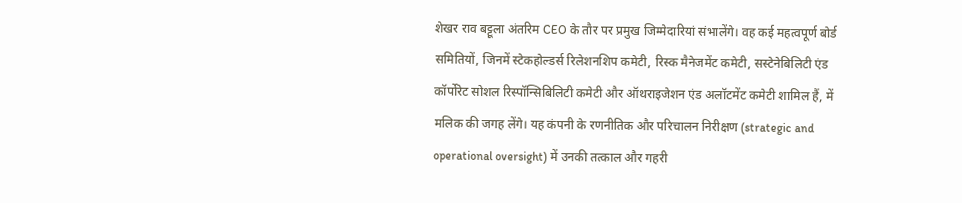शेखर राव बट्टूला अंतरिम CEO के तौर पर प्रमुख जिम्मेदारियां संभालेंगे। वह कई महत्वपूर्ण बोर्ड समितियों, जिनमें स्टेकहोल्डर्स रिलेशनशिप कमेटी, रिस्क मैनेजमेंट कमेटी, सस्टेनेबिलिटी एंड कॉर्पोरेट सोशल रिस्पॉन्सिबिलिटी कमेटी और ऑथराइजेशन एंड अलॉटमेंट कमेटी शामिल हैं, में मलिक की जगह लेंगे। यह कंपनी के रणनीतिक और परिचालन निरीक्षण (strategic and operational oversight) में उनकी तत्काल और गहरी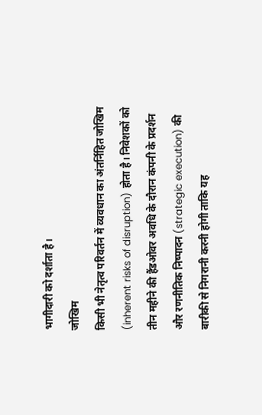भागीदारी को दर्शाता है।
जोखिम
किसी भी नेतृत्व परिवर्तन में व्यवधान का अंतर्निहित जोखिम (inherent risks of disruption) होता है। निवेशकों को तीन महीने की हैंडओवर अवधि के दौरान कंपनी के प्रदर्शन और रणनीतिक निष्पादन (strategic execution) की बारीकी से निगरानी करनी होगी ताकि यह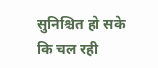सुनिश्चित हो सके कि चल रही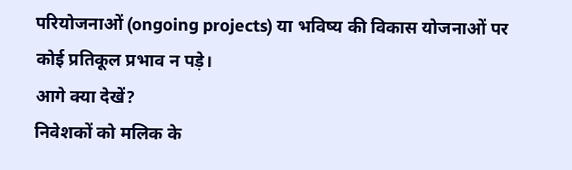परियोजनाओं (ongoing projects) या भविष्य की विकास योजनाओं पर कोई प्रतिकूल प्रभाव न पड़े।
आगे क्या देखें?
निवेशकों को मलिक के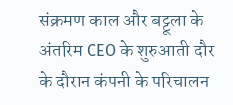संक्रमण काल और बट्टूला के अंतरिम CEO के शुरुआती दौर के दौरान कंपनी के परिचालन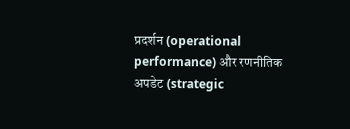प्रदर्शन (operational performance) और रणनीतिक अपडेट (strategic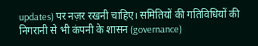updates) पर नज़र रखनी चाहिए। समितियों की गतिविधियों की निगरानी से भी कंपनी के शासन (governance)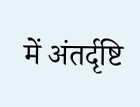में अंतर्दृष्टि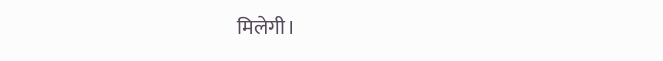मिलेगी।